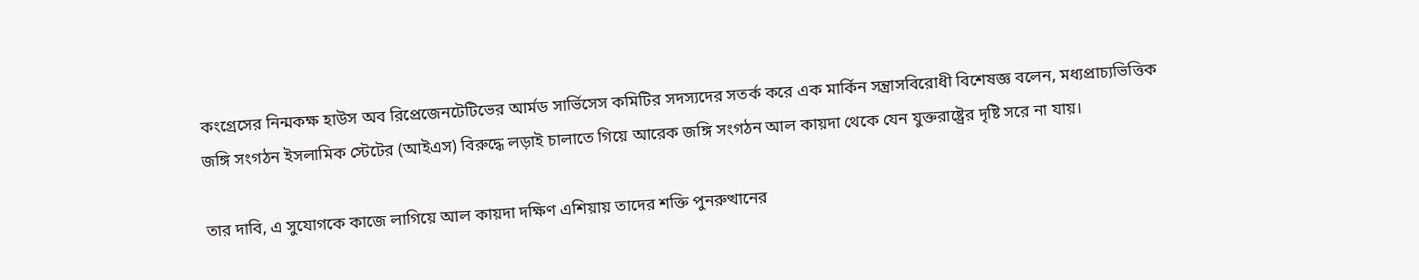কংগ্রেসের নিন্মকক্ষ হাউস অব রিপ্রেজেনটেটিভের আর্মড সার্ভিসেস কমিটির সদস্যদের সতর্ক করে এক মার্কিন সন্ত্রাসবিরোধী বিশেষজ্ঞ বলেন, মধ্যপ্রাচ্যভিত্তিক জঙ্গি সংগঠন ইসলামিক স্টেটের (আইএস) বিরুদ্ধে লড়াই চালাতে গিয়ে আরেক জঙ্গি সংগঠন আল কায়দা থেকে যেন যুক্তরাষ্ট্রের দৃষ্টি সরে না যায়।

তার দাবি, এ সুযোগকে কাজে লাগিয়ে আল কায়দা দক্ষিণ এশিয়ায় তাদের শক্তি পুনরুত্থানের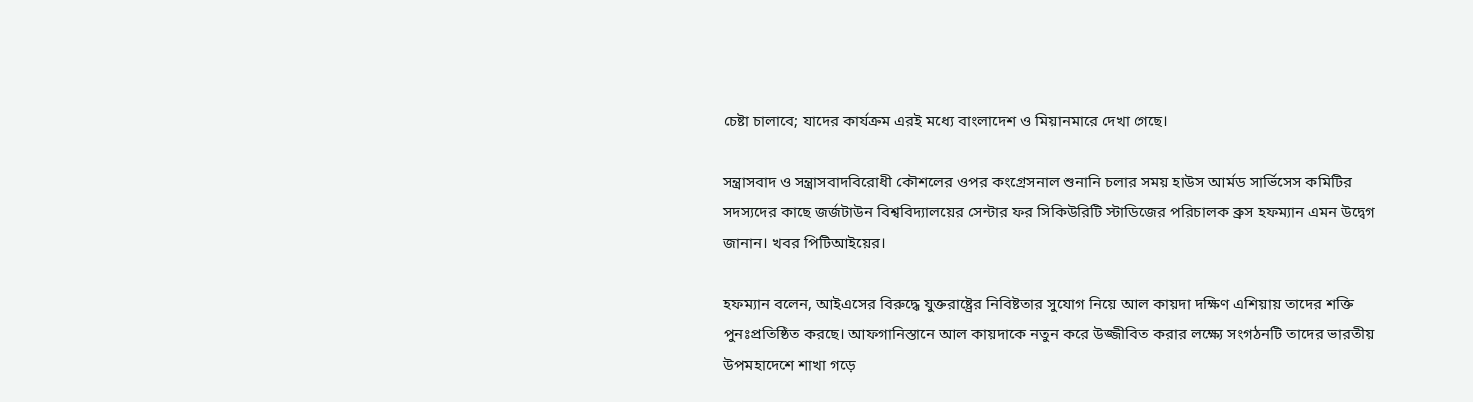চেষ্টা চালাবে; যাদের কার্যক্রম এরই মধ্যে বাংলাদেশ ও মিয়ানমারে দেখা গেছে।

সন্ত্রাসবাদ ও সন্ত্রাসবাদবিরোধী কৌশলের ওপর কংগ্রেসনাল শুনানি চলার সময় হাউস আর্মড সার্ভিসেস কমিটির সদস্যদের কাছে জর্জটাউন বিশ্ববিদ্যালয়ের সেন্টার ফর সিকিউরিটি স্টাডিজের পরিচালক ব্রুস হফম্যান এমন উদ্বেগ জানান। খবর পিটিআইয়ের।

হফম্যান বলেন, আইএসের বিরুদ্ধে যুক্তরাষ্ট্রের নিবিষ্টতার সুযোগ নিয়ে আল কায়দা দক্ষিণ এশিয়ায় তাদের শক্তি পুনঃপ্রতিষ্ঠিত করছে। আফগানিস্তানে আল কায়দাকে নতুন করে উজ্জীবিত করার লক্ষ্যে সংগঠনটি তাদের ভারতীয় উপমহাদেশে শাখা গড়ে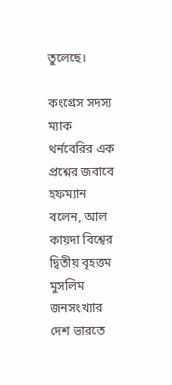তুলেছে।

কংগ্রেস সদস্য ম্যাক থর্নবেরির এক প্রশ্নের জবাবে হফম্যান বলেন, আল কায়দা বিশ্বের দ্বিতীয় বৃহত্তম মুসলিম জনসংখ্যার দেশ ভারতে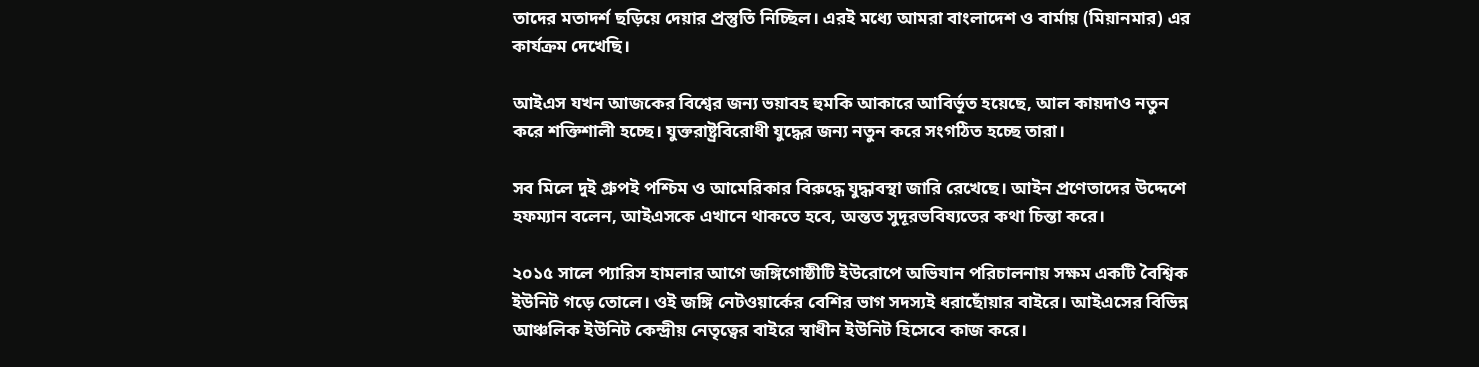তাদের মতাদর্শ ছড়িয়ে দেয়ার প্রস্তুতি নিচ্ছিল। এরই মধ্যে আমরা বাংলাদেশ ও বার্মায় (মিয়ানমার) এর কার্যক্রম দেখেছি।

আইএস যখন আজকের বিশ্বের জন্য ভয়াবহ হুমকি আকারে আবির্ভূত হয়েছে, আল কায়দাও নতুন করে শক্তিশালী হচ্ছে। যুক্তরাষ্ট্রবিরোধী যুদ্ধের জন্য নতুন করে সংগঠিত হচ্ছে তারা।

সব মিলে দুই গ্রুপই পশ্চিম ও আমেরিকার বিরুদ্ধে যুদ্ধাবস্থা জারি রেখেছে। আইন প্রণেতাদের উদ্দেশে হফম্যান বলেন, আইএসকে এখানে থাকতে হবে, অন্তত সুদূরভবিষ্যতের কথা চিন্তা করে।

২০১৫ সালে প্যারিস হামলার আগে জঙ্গিগোষ্ঠীটি ইউরোপে অভিযান পরিচালনায় সক্ষম একটি বৈশ্বিক ইউনিট গড়ে তোলে। ওই জঙ্গি নেটওয়ার্কের বেশির ভাগ সদস্যই ধরাছোঁয়ার বাইরে। আইএসের বিভিন্ন আঞ্চলিক ইউনিট কেন্দ্রীয় নেতৃত্বের বাইরে স্বাধীন ইউনিট হিসেবে কাজ করে।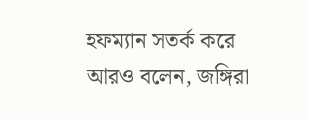হফম্যান সতর্ক করে আরও বলেন, জঙ্গিরা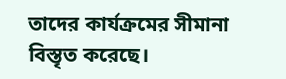তাদের কার্যক্রমের সীমানা বিস্তৃত করেছে।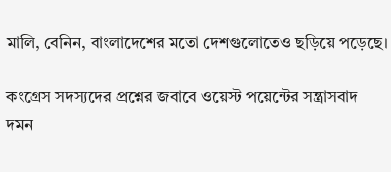মালি, বেনিন, বাংলাদেশের মতো দেশগুলোতেও ছড়িয়ে পড়েছে।

কংগ্রেস সদস্যদের প্রশ্নের জবাবে ওয়েস্ট পয়েন্টের সন্ত্রাসবাদ দমন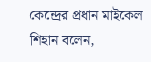কেন্দ্রের প্রধান মাইকেল শিহান বলেন,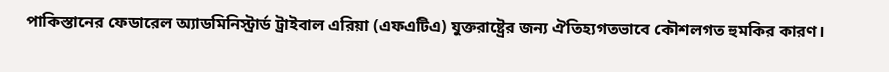পাকিস্তানের ফেডারেল অ্যাডমিনিস্ট্রার্ড ট্রাইবাল এরিয়া (এফএটিএ) যুক্তরাষ্ট্রের জন্য ঐতিহ্যগতভাবে কৌশলগত হুমকির কারণ।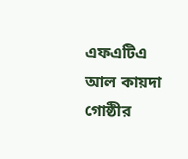এফএটিএ আল কায়দা গোষ্ঠীর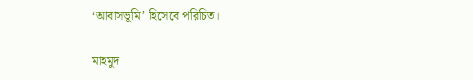‘আবাসভূমি’ হিসেবে পরিচিত।

মাহমুদ